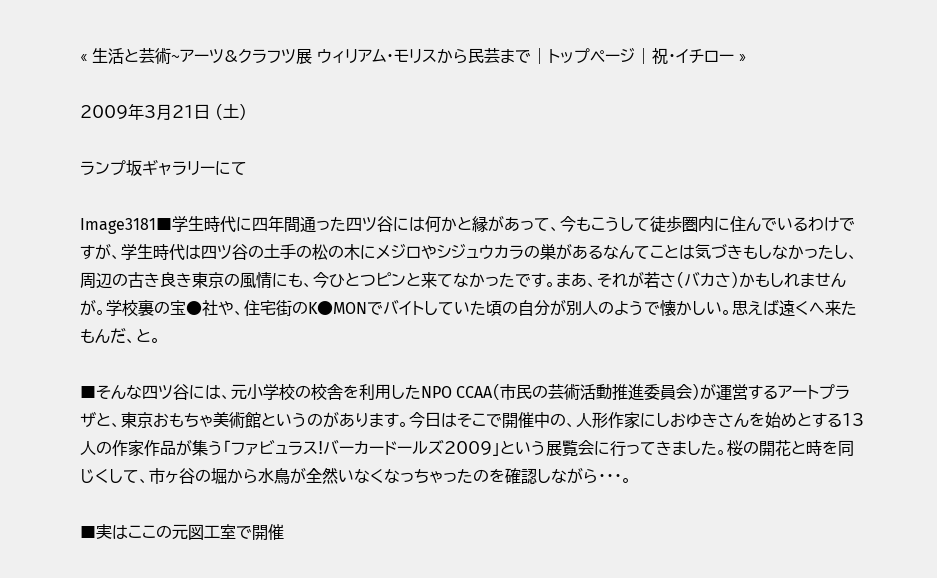« 生活と芸術~アーツ&クラフツ展 ウィリアム・モリスから民芸まで | トップページ | 祝・イチロー »

2009年3月21日 (土)

ランプ坂ギャラリーにて

Image3181■学生時代に四年間通った四ツ谷には何かと縁があって、今もこうして徒歩圏内に住んでいるわけですが、学生時代は四ツ谷の土手の松の木にメジロやシジュウカラの巣があるなんてことは気づきもしなかったし、周辺の古き良き東京の風情にも、今ひとつピンと来てなかったです。まあ、それが若さ(バカさ)かもしれませんが。学校裏の宝●社や、住宅街のK●MONでバイトしていた頃の自分が別人のようで懐かしい。思えば遠くへ来たもんだ、と。

■そんな四ツ谷には、元小学校の校舎を利用したNPO CCAA(市民の芸術活動推進委員会)が運営するアートプラザと、東京おもちゃ美術館というのがあります。今日はそこで開催中の、人形作家にしおゆきさんを始めとする13人の作家作品が集う「ファビュラス!バーカードールズ2009」という展覧会に行ってきました。桜の開花と時を同じくして、市ヶ谷の堀から水鳥が全然いなくなっちゃったのを確認しながら・・・。

■実はここの元図工室で開催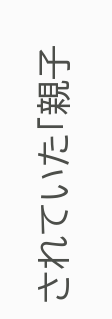されていた「親子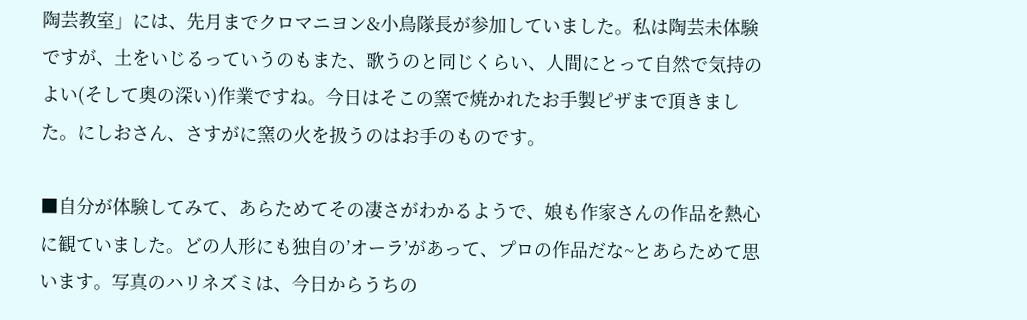陶芸教室」には、先月までクロマニヨン&小鳥隊長が参加していました。私は陶芸未体験ですが、土をいじるっていうのもまた、歌うのと同じくらい、人間にとって自然で気持のよい(そして奥の深い)作業ですね。今日はそこの窯で焼かれたお手製ピザまで頂きました。にしおさん、さすがに窯の火を扱うのはお手のものです。

■自分が体験してみて、あらためてその凄さがわかるようで、娘も作家さんの作品を熱心に観ていました。どの人形にも独自の’オーラ’があって、プロの作品だな~とあらためて思います。写真のハリネズミは、今日からうちの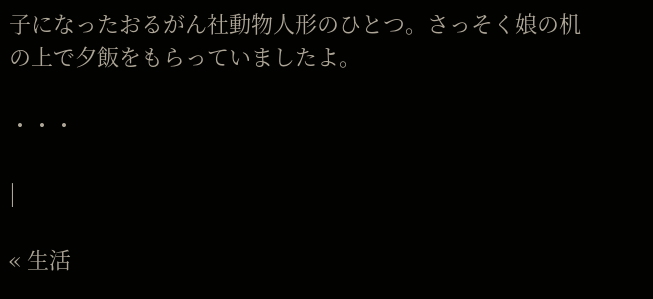子になったおるがん社動物人形のひとつ。さっそく娘の机の上で夕飯をもらっていましたよ。

・・・

|

« 生活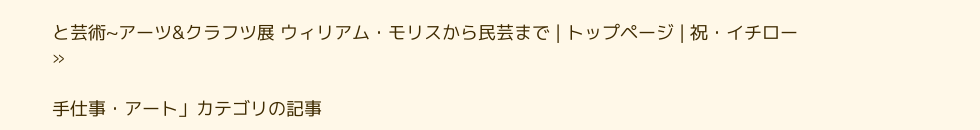と芸術~アーツ&クラフツ展 ウィリアム・モリスから民芸まで | トップページ | 祝・イチロー »

手仕事・アート」カテゴリの記事